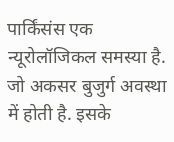पार्किंसंस एक न्यूरोलॉजिकल समस्या है. जो अकसर बुजुर्ग अवस्था में होती है. इसके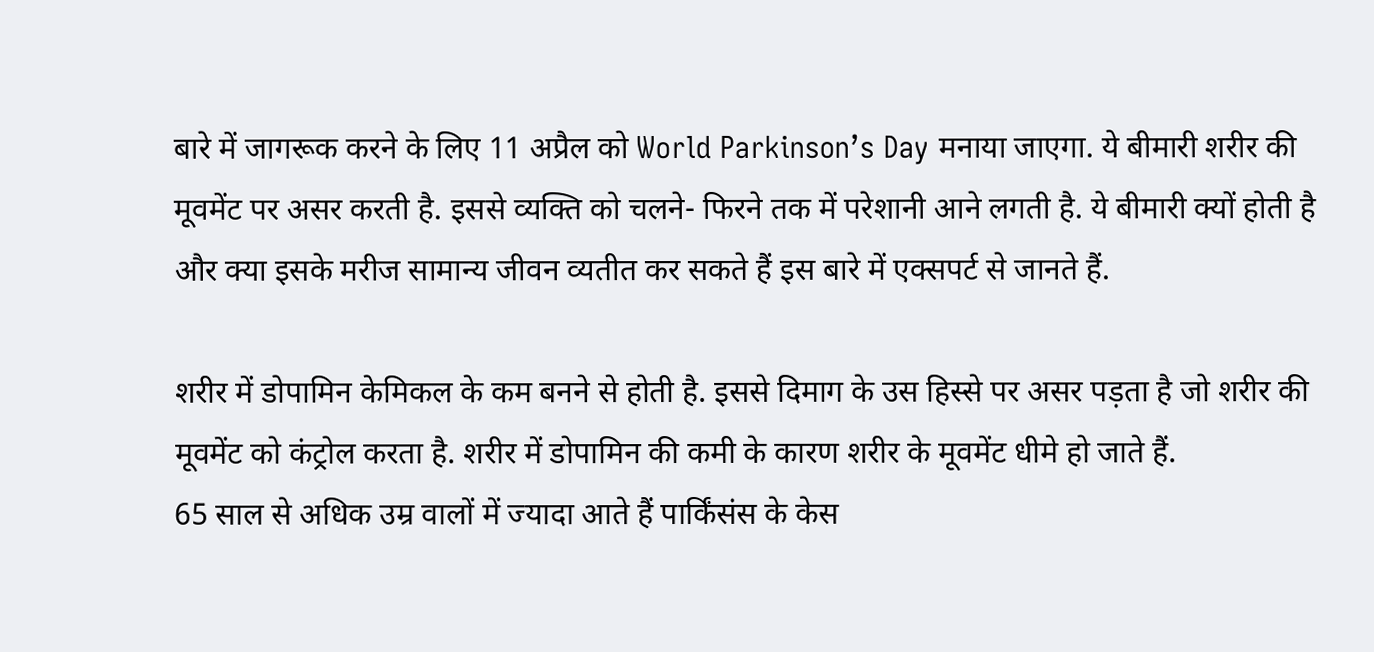बारे में जागरूक करने के लिए 11 अप्रैल को World Parkinson’s Day मनाया जाएगा. ये बीमारी शरीर की मूवमेंट पर असर करती है. इससे व्यक्ति को चलने- फिरने तक में परेशानी आने लगती है. ये बीमारी क्यों होती है और क्या इसके मरीज सामान्य जीवन व्यतीत कर सकते हैं इस बारे में एक्सपर्ट से जानते हैं.

शरीर में डोपामिन केमिकल के कम बनने से होती है. इससे दिमाग के उस हिस्से पर असर पड़ता है जो शरीर की मूवमेंट को कंट्रोल करता है. शरीर में डोपामिन की कमी के कारण शरीर के मूवमेंट धीमे हो जाते हैं.
65 साल से अधिक उम्र वालों में ज्यादा आते हैं पार्किंसंस के केस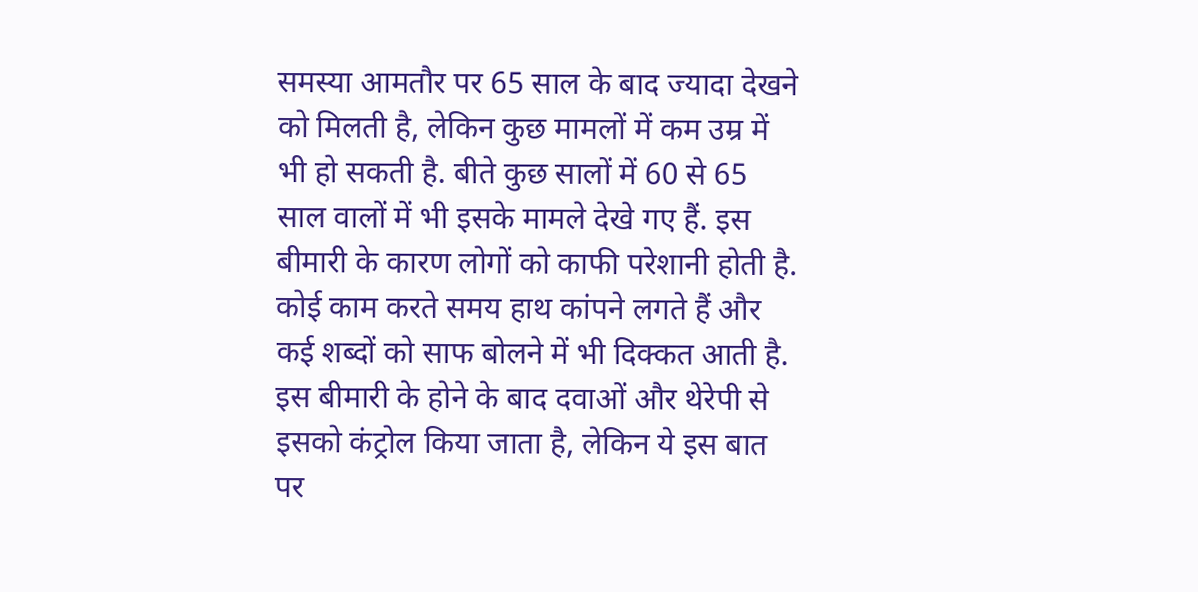समस्या आमतौर पर 65 साल के बाद ज्यादा देखने को मिलती है, लेकिन कुछ मामलों में कम उम्र में भी हो सकती है. बीते कुछ सालों में 60 से 65 साल वालों में भी इसके मामले देखे गए हैं. इस बीमारी के कारण लोगों को काफी परेशानी होती है. कोई काम करते समय हाथ कांपने लगते हैं और कई शब्दों को साफ बोलने में भी दिक्कत आती है. इस बीमारी के होने के बाद दवाओं और थेरेपी से इसको कंट्रोल किया जाता है, लेकिन ये इस बात पर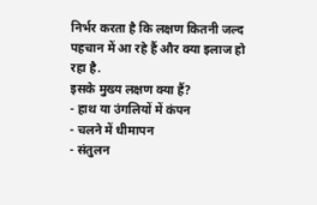निर्भर करता है कि लक्षण कितनी जल्द पहचान में आ रहे हैं और क्या इलाज हो रहा है.
इसके मुख्य लक्षण क्या हैं?
- हाथ या उंगलियों में कंपन
- चलने में धीमापन
- संतुलन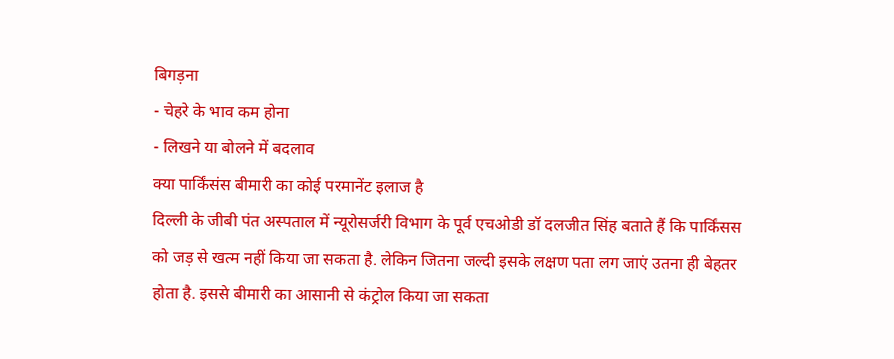बिगड़ना
- चेहरे के भाव कम होना
- लिखने या बोलने में बदलाव
क्या पार्किंसंस बीमारी का कोई परमानेंट इलाज है
दिल्ली के जीबी पंत अस्पताल में न्यूरोसर्जरी विभाग के पूर्व एचओडी डॉ दलजीत सिंह बताते हैं कि पार्किंसस को जड़ से खत्म नहीं किया जा सकता है. लेकिन जितना जल्दी इसके लक्षण पता लग जाएं उतना ही बेहतर होता है. इससे बीमारी का आसानी से कंट्रोल किया जा सकता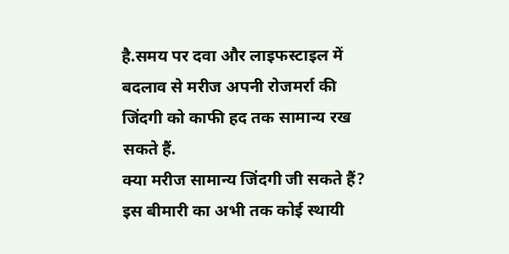है.समय पर दवा और लाइफस्टाइल में बदलाव से मरीज अपनी रोजमर्रा की जिंदगी को काफी हद तक सामान्य रख सकते हैं.
क्या मरीज सामान्य जिंदगी जी सकते हैं?
इस बीमारी का अभी तक कोई स्थायी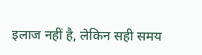इलाज नहीं है, लेकिन सही समय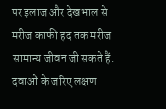पर इलाज और देखभाल से मरीज काफी हद तक मरीज सामान्य जीवन जी सकते हैं. दवाओं के जरिए लक्षण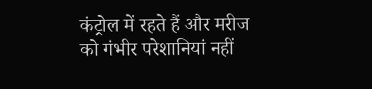कंट्रोल में रहते हैं और मरीज को गंभीर परेशानियां नहीं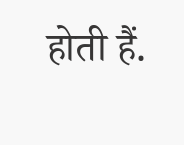होती हैं.